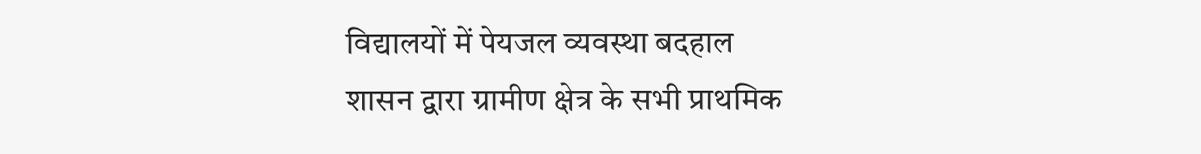विद्यालयों में पेयजल व्यवस्था बदहाल
शासन द्वारा ग्रामीण क्षेत्र के सभी प्राथमिक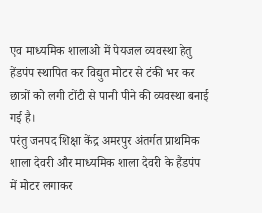एव माध्यमिक शालाओ में पेयजल व्यवस्था हेतु हेंडपंप स्थापित कर विद्युत मोटर से टंकी भर कर छात्रों को लगी टोंटी से पानी पीने की व्यवस्था बनाई गई है।
परंतु जनपद शिक्षा केंद्र अमरपुर अंतर्गत प्राथमिक शाला देवरी और माध्यमिक शाला देवरी के हैंडपंप में मोटर लगाकर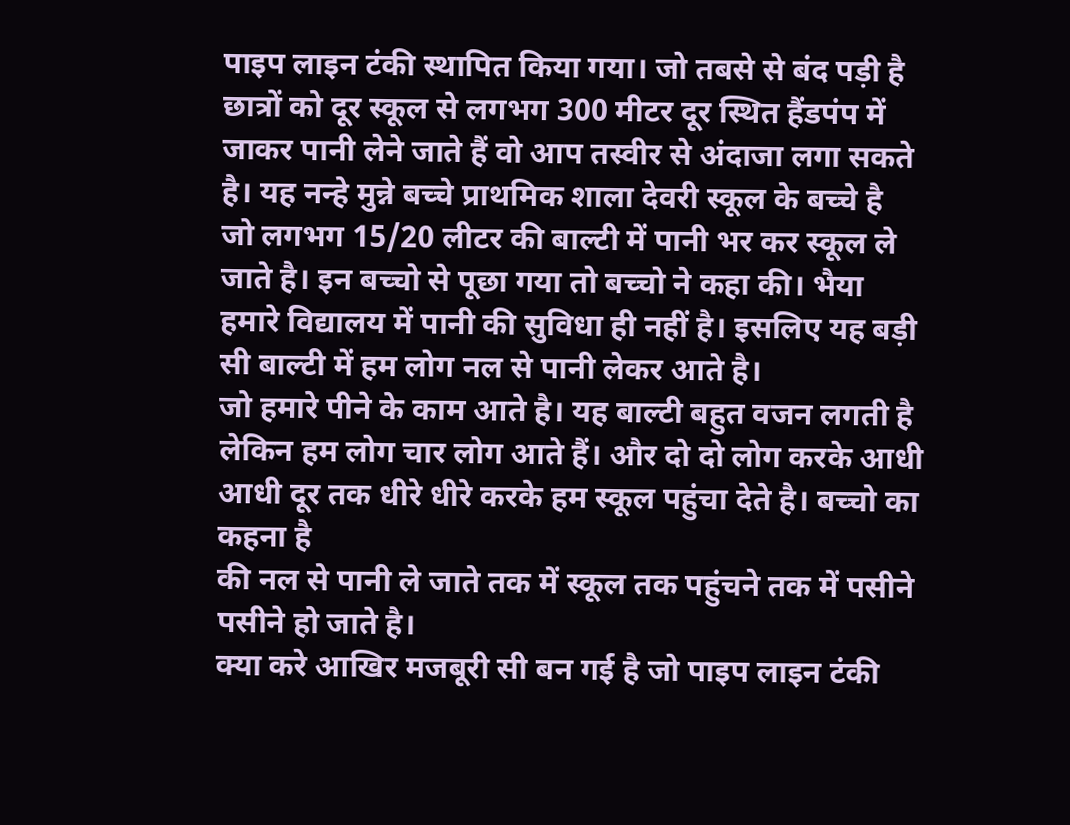पाइप लाइन टंकी स्थापित किया गया। जो तबसे से बंद पड़ी है
छात्रों को दूर स्कूल से लगभग 300 मीटर दूर स्थित हैंडपंप में जाकर पानी लेने जाते हैं वो आप तस्वीर से अंदाजा लगा सकते है। यह नन्हे मुन्ने बच्चे प्राथमिक शाला देवरी स्कूल के बच्चे है
जो लगभग 15/20 लीटर की बाल्टी में पानी भर कर स्कूल ले जाते है। इन बच्चो से पूछा गया तो बच्चो ने कहा की। भैया हमारे विद्यालय में पानी की सुविधा ही नहीं है। इसलिए यह बड़ी सी बाल्टी में हम लोग नल से पानी लेकर आते है।
जो हमारे पीने के काम आते है। यह बाल्टी बहुत वजन लगती है लेकिन हम लोग चार लोग आते हैं। और दो दो लोग करके आधी आधी दूर तक धीरे धीरे करके हम स्कूल पहुंचा देते है। बच्चो का कहना है
की नल से पानी ले जाते तक में स्कूल तक पहुंचने तक में पसीने पसीने हो जाते है।
क्या करे आखिर मजबूरी सी बन गई है जो पाइप लाइन टंकी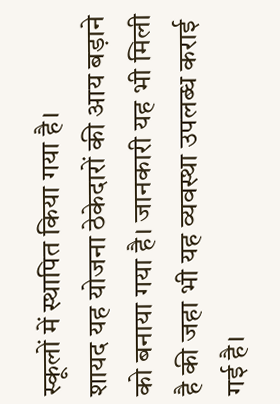स्कूलों में स्थापित किया गया है।
शायद यह योजना ठेकेदारों की आय बड़ाने को बनाया गया है। जानकारी यह भी मिली है की जहा भी यह व्यवस्था उपलब्ध कराई गई है।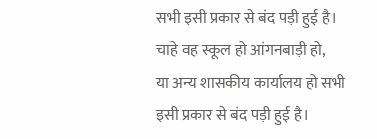सभी इसी प्रकार से बंद पड़ी हुई है। चाहे वह स्कूल हो आंगनबाड़ी हो,
या अन्य शासकीय कार्यालय हो सभी इसी प्रकार से बंद पड़ी हुई है।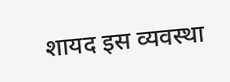शायद इस व्यवस्था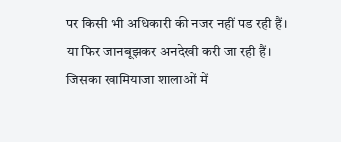पर किसी भी अधिकारी की नजर नहीं पड रही हैं।
या फिर जानबूझकर अनदेखी करी जा रही हैं। जिसका खामियाजा शालाओं में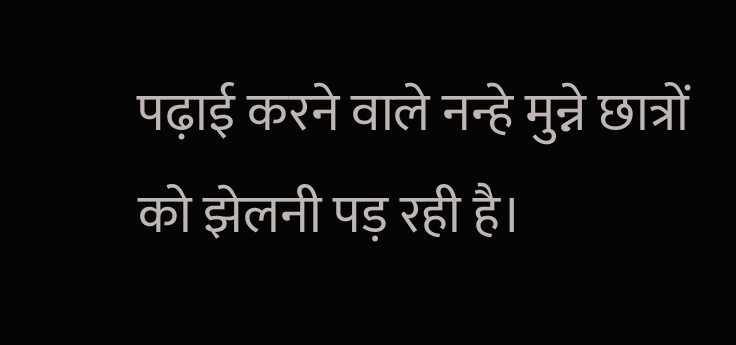पढ़ाई करने वाले नन्हे मुन्ने छात्रों को झेलनी पड़ रही है।